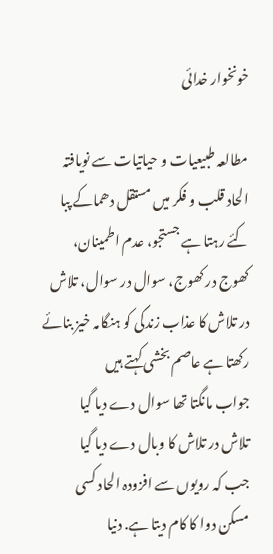خونخوار خدائی

مطالعہ طبیعیات و حیاتیات سے نویافتہ الحاد قلب و فکر میں مستقل دھماکے پبا کئے رہتا ہے جستجو، عدم اطمینان، کھوج در کھوج، سوال در سوال، تلاش در تلاش کا عذاب زندگی کو ہنگامہ خیز بنائے رکھتا ہے عاصم بخشی کہتے ہیں
جواب مانگتا تھا سوال دے دیا گیا
تلاش در تلاش کا وبال دے دیا گیا
جب کہ رویوں سے افزودہ الحاد کسی مسکن دوا کا کام دیتا ہے. دنیا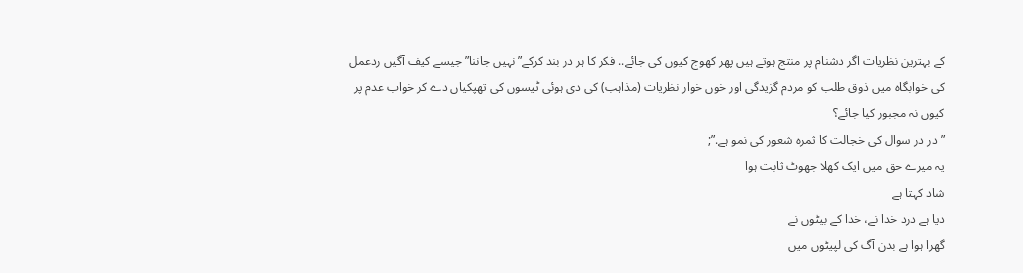کے بہترین نظریات اگر دشنام پر منتج ہوتے ہیں پھر کھوج کیوں کی جائے.. فکر کا ہر در بند کرکے”نہیں جاننا” جیسے کیف آگیں ردعمل کی خوابگاہ میں ذوق طلب کو مردم گزیدگی اور خوں خوار نظریات (مذاہب) کی دی ہوئی ٹیسوں کی تھپکیاں دے کر خواب عدم پر کیوں نہ مجبور کیا جائے؟
” در در سوال کی خجالت کا ثمرہ شعور کی نمو ہے.”;
یہ میرے حق میں ایک کھلا جھوٹ ثابت ہوا
شاد کہتا ہے
دیا ہے درد خدا نے، خدا کے بیٹوں نے
گھرا ہوا ہے بدن آگ کی لپیٹوں میں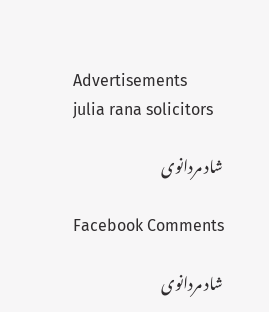Advertisements
julia rana solicitors

شاد مردانوی

Facebook Comments

شاد مردانوی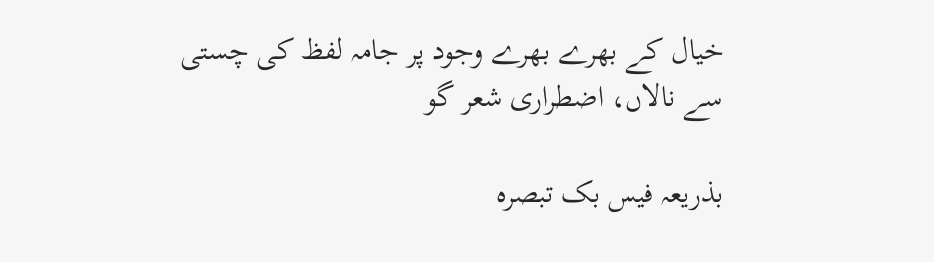خیال کے بھرے بھرے وجود پر جامہ لفظ کی چستی سے نالاں، اضطراری شعر گو

بذریعہ فیس بک تبصرہ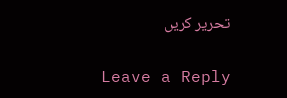تحریر کریں

Leave a Reply